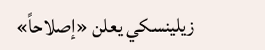زيلينسكي يعلن «إصلاحاً»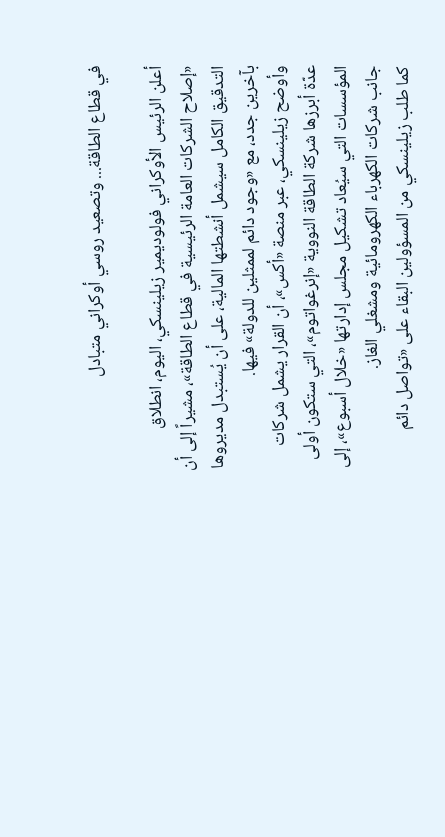في قطاع الطاقة... وتصعيد روسي أوكراني متبادل

أعلن الرئيس الأوكراني فولوديمير زيلينسكي، اليوم، انطلاق «إصلاح الشركات العامة الرئيسية في قطاع الطاقة»، مشيراً إلى أن التدقيق الكامل سيشمل أنشطتها المالية، على أن يُستبدل مديروها بآخرين جدد، مع «وجود دائم لممثلين للدولة» فيها.
وأوضح زيلينسكي، عبر منصة «أكس»، أن القرار يشمل شركات عدّة أبرزها شركة الطاقة النووية «إنرغواتوم»، التي ستكون أولى المؤسسات التي سيُعاد تشكيل مجلس إدارتها «خلال أسبوع»، إلى جانب شركات الكهرباء الكهرومائية ومشغلي الغاز.
كما طلب زيلينسكي من المسؤولين البقاء على «تواصل دائم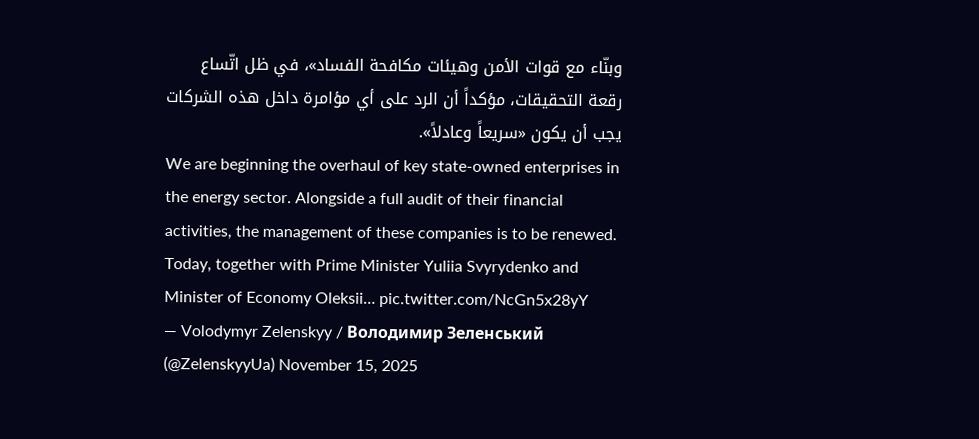وبنّاء مع قوات الأمن وهيئات مكافحة الفساد»، في ظل اتّساع رقعة التحقيقات، مؤكداً أن الرد على أي مؤامرة داخل هذه الشركات يجب أن يكون «سريعاً وعادلاً».
We are beginning the overhaul of key state-owned enterprises in the energy sector. Alongside a full audit of their financial activities, the management of these companies is to be renewed. Today, together with Prime Minister Yuliia Svyrydenko and Minister of Economy Oleksii… pic.twitter.com/NcGn5x28yY
— Volodymyr Zelenskyy / Володимир Зеленський (@ZelenskyyUa) November 15, 2025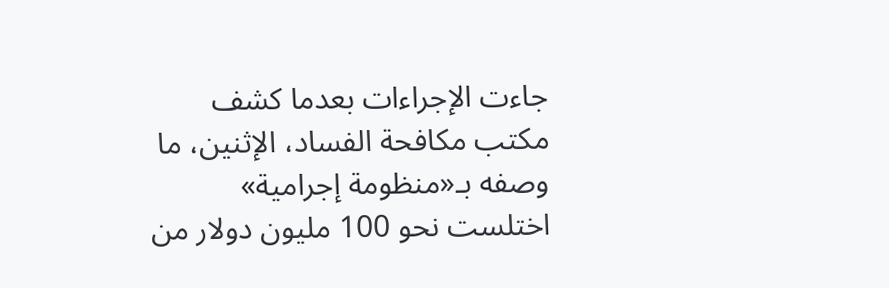جاءت الإجراءات بعدما كشف مكتب مكافحة الفساد، الإثنين، ما وصفه بـ«منظومة إجرامية» اختلست نحو 100 مليون دولار من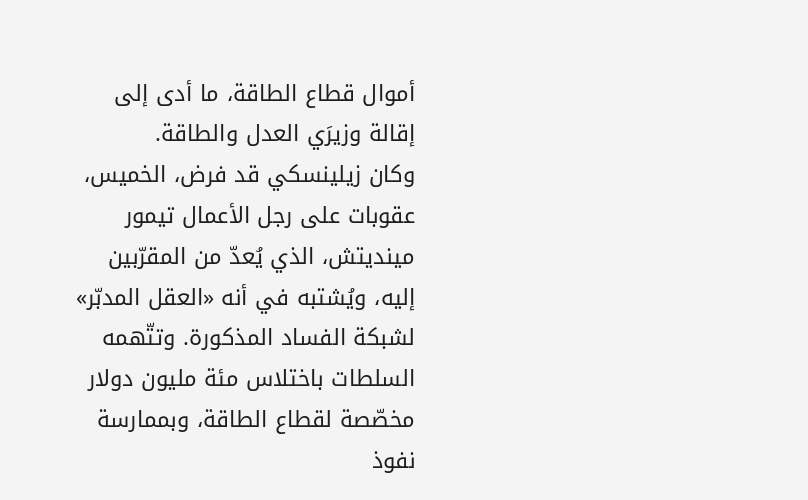أموال قطاع الطاقة، ما أدى إلى إقالة وزيرَي العدل والطاقة.
وكان زيلينسكي قد فرض، الخميس، عقوبات على رجل الأعمال تيمور مينديتش، الذي يُعدّ من المقرّبين إليه، ويُشتبه في أنه «العقل المدبّر» لشبكة الفساد المذكورة. وتتّهمه السلطات باختلاس مئة مليون دولار مخصّصة لقطاع الطاقة، وبممارسة نفوذ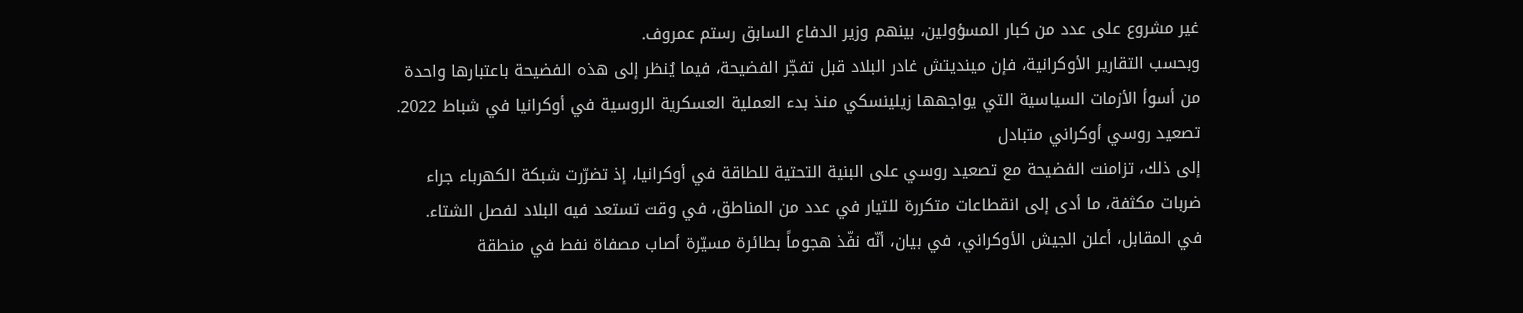غير مشروع على عدد من كبار المسؤولين، بينهم وزير الدفاع السابق رستم عمروف.
وبحسب التقارير الأوكرانية، فإن مينديتش غادر البلاد قبل تفجّر الفضيحة، فيما يُنظر إلى هذه الفضيحة باعتبارها واحدة من أسوأ الأزمات السياسية التي يواجهها زيلينسكي منذ بدء العملية العسكرية الروسية في أوكرانيا في شباط 2022.
تصعيد روسي أوكراني متبادل
إلى ذلك، تزامنت الفضيحة مع تصعيد روسي على البنية التحتية للطاقة في أوكرانيا، إذ تضرّرت شبكة الكهرباء جراء ضربات مكثفة، ما أدى إلى انقطاعات متكررة للتيار في عدد من المناطق، في وقت تستعد فيه البلاد لفصل الشتاء.
في المقابل، أعلن الجيش الأوكراني، في بيان، أنّه نفّذ هجوماً بطائرة مسيّرة أصاب مصفاة نفط في منطقة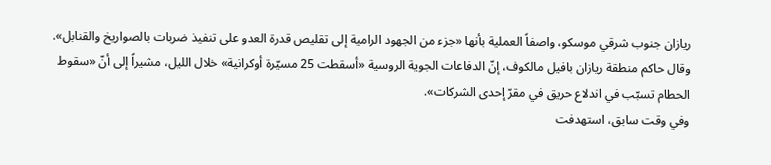ريازان جنوب شرقي موسكو، واصفاً العملية بأنها «جزء من الجهود الرامية إلى تقليص قدرة العدو على تنفيذ ضربات بالصواريخ والقنابل».
وقال حاكم منطقة ريازان بافيل مالكوف، إنّ الدفاعات الجوية الروسية «أسقطت 25 مسيّرة أوكرانية» خلال الليل، مشيراً إلى أنّ «سقوط الحطام تسبّب في اندلاع حريق في مقرّ إحدى الشركات».
وفي وقت سابق، استهدفت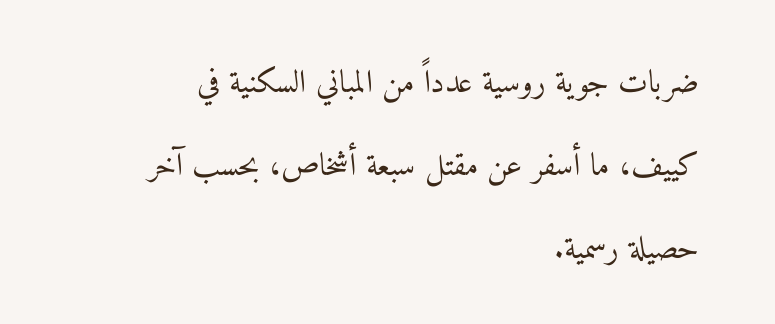ضربات جوية روسية عدداً من المباني السكنية في كييف، ما أسفر عن مقتل سبعة أشخاص، بحسب آخر حصيلة رسمية.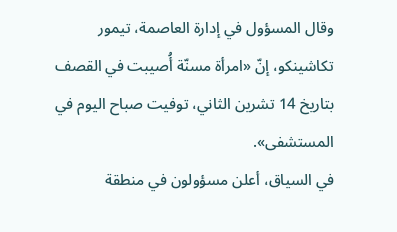وقال المسؤول في إدارة العاصمة، تيمور تكاشينكو، إنّ «امرأة مسنّة أُصيبت في القصف بتاريخ 14 تشرين الثاني، توفيت صباح اليوم في المستشفى».
في السياق، أعلن مسؤولون في منطقة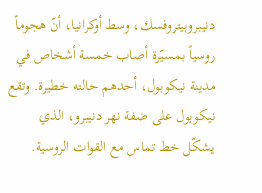دنيبروبيتروفسك، وسط أوكرانيا، أنّ هجوماً روسياً بمسيّرة أصاب خمسة أشخاص في مدينة نيكوبول، أحدهم حالته خطيرة. وتقع نيكوبول على ضفة نهر دنيبرو، الذي يشكّل خط تماس مع القوات الروسية.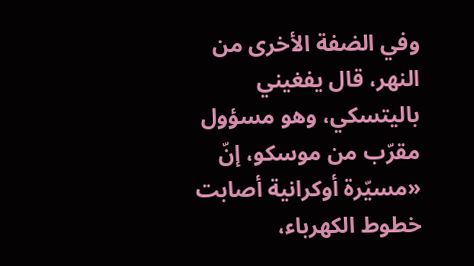وفي الضفة الأخرى من النهر، قال يفغيني باليتسكي، وهو مسؤول مقرّب من موسكو، إنّ «مسيّرة أوكرانية أصابت خطوط الكهرباء،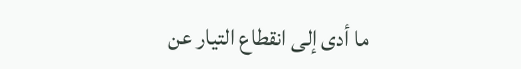ما أدى إلى انقطاع التيار عن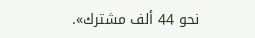نحو 44 ألف مشترك».